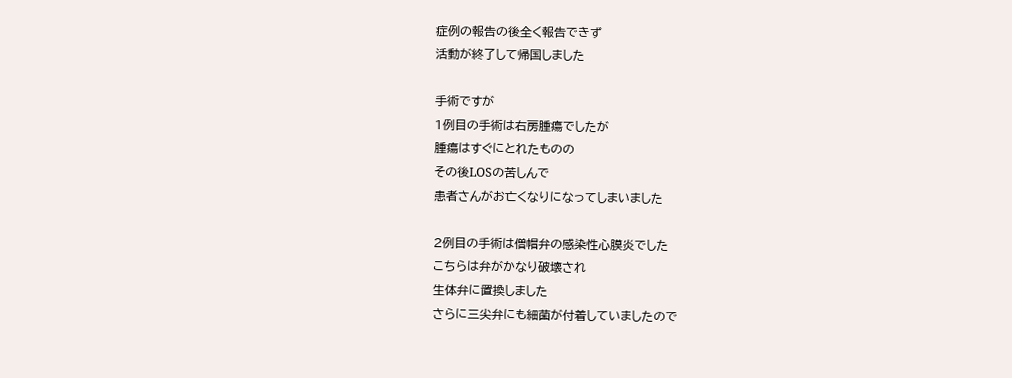症例の報告の後全く報告できず
活動が終了して帰国しました

手術ですが
1例目の手術は右房腫瘍でしたが
腫瘍はすぐにとれたものの
その後LOSの苦しんで
患者さんがお亡くなりになってしまいました

2例目の手術は僧帽弁の感染性心膜炎でした
こちらは弁がかなり破壊され
生体弁に置換しました
さらに三尖弁にも細菌が付着していましたので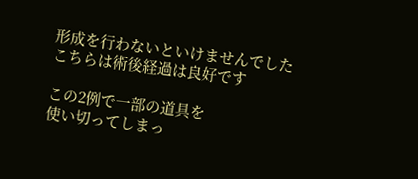形成を行わないといけませんでした
こちらは術後経過は良好です

この2例で一部の道具を
使い切ってしまっ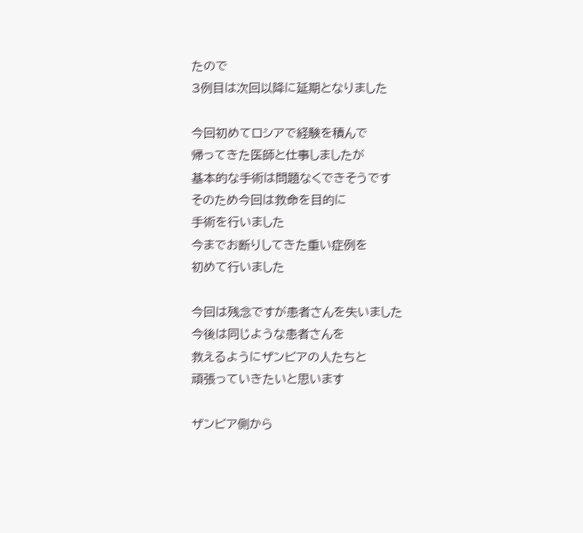たので
3例目は次回以降に延期となりました

今回初めてロシアで経験を積んで
帰ってきた医師と仕事しましたが
基本的な手術は問題なくできそうです
そのため今回は救命を目的に
手術を行いました
今までお断りしてきた重い症例を
初めて行いました

今回は残念ですが患者さんを失いました
今後は同じような患者さんを
救えるようにザンビアの人たちと
頑張っていきたいと思います

ザンビア側から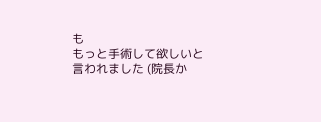も
もっと手術して欲しいと
言われました (院長か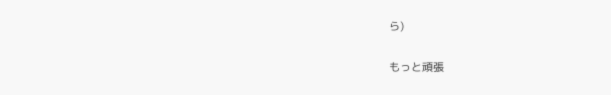ら)

もっと頑張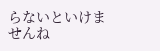らないといけませんね